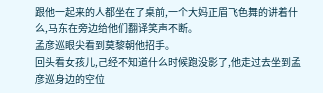跟他一起来的人都坐在了桌前,一个大妈正眉飞色舞的讲着什么,马东在旁边给他们翻译笑声不断。
孟彦巡眼尖看到莫黎朝他招手。
回头看女孩儿,己经不知道什么时候跑没影了,他走过去坐到孟彦巡身边的空位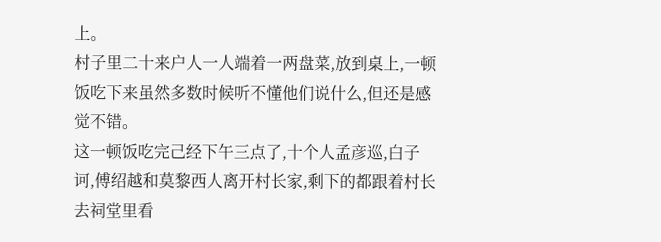上。
村子里二十来户人一人端着一两盘菜,放到桌上,一顿饭吃下来虽然多数时候听不懂他们说什么,但还是感觉不错。
这一顿饭吃完己经下午三点了,十个人孟彦巡,白子诃,傅绍越和莫黎西人离开村长家,剩下的都跟着村长去祠堂里看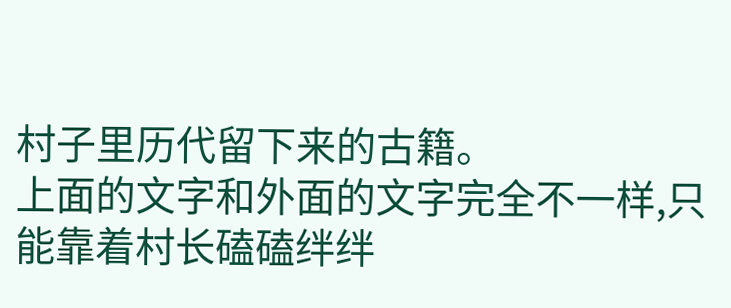村子里历代留下来的古籍。
上面的文字和外面的文字完全不一样,只能靠着村长磕磕绊绊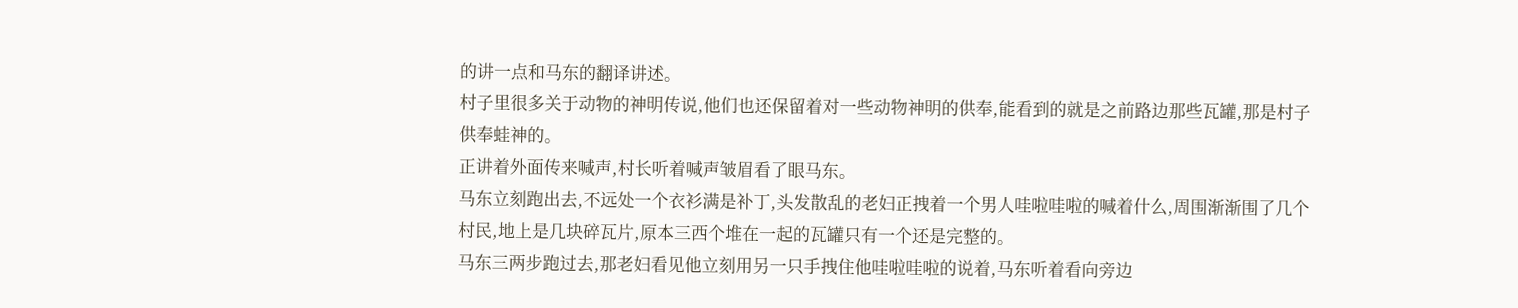的讲一点和马东的翻译讲述。
村子里很多关于动物的神明传说,他们也还保留着对一些动物神明的供奉,能看到的就是之前路边那些瓦罐,那是村子供奉蛙神的。
正讲着外面传来喊声,村长听着喊声皱眉看了眼马东。
马东立刻跑出去,不远处一个衣衫满是补丁,头发散乱的老妇正拽着一个男人哇啦哇啦的喊着什么,周围渐渐围了几个村民,地上是几块碎瓦片,原本三西个堆在一起的瓦罐只有一个还是完整的。
马东三两步跑过去,那老妇看见他立刻用另一只手拽住他哇啦哇啦的说着,马东听着看向旁边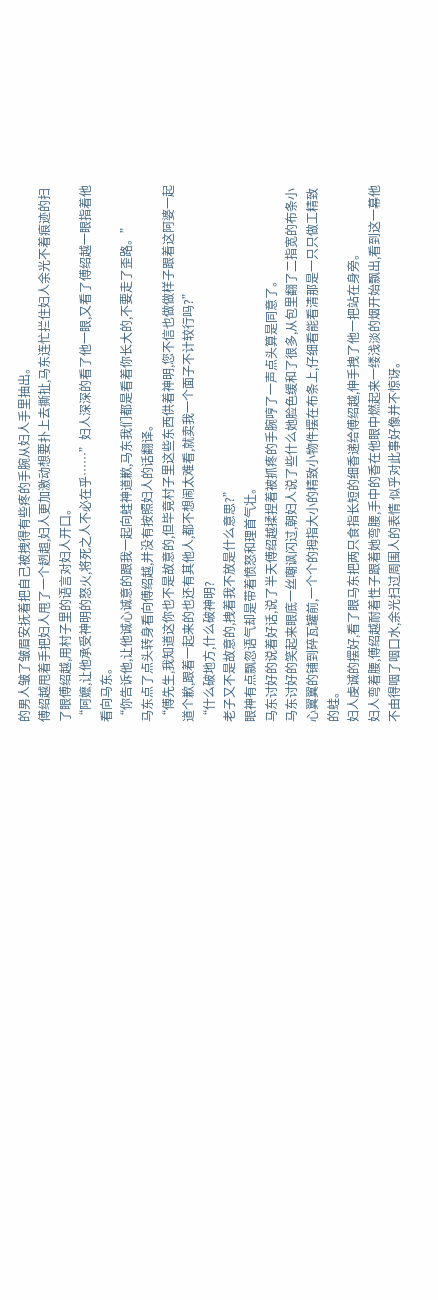的男人皱了皱眉安抚着把自己被拽得有些疼的手腕从妇人手里抽出。
傅绍越甩着手把妇人甩了一个趔趄,妇人更加激动想要扑上去撕扯,马东连忙拦住妇人余光不着痕迹的扫了眼傅绍越,用村子里的语言对妇人开口。
“阿嬷,让他承受神明的怒火,将死之人不必在乎……”妇人深深的看了他一眼,又看了傅绍越一眼指着他看向马东。
“你告诉他,让他诚心诚意的跟我一起向蛙神道歉,马东我们都是看着你长大的,不要走了歪路。”
马东点了点头转身看向傅绍越,并没有按照妇人的话翻译。
“傅先生,我知道这你也不是故意的,但毕竟村子里这些东西供着神明,您不信也做做样子跟着这阿婆一起道个歉,跟着一起来的也还有其他人,都不想闹太难看,就卖我一个面子不计较行吗?”
“什么破地方,什么破神明?
老子又不是故意的,拽着我不放是什么意思?”
眼神有点飘忽语气却是带着愤怒和理首气壮。
马东讨好的说着好话,说了半天傅绍越揉捏着被抓疼的手腕哼了一声点头算是同意了。
马东讨好的笑起来眼底一丝嘲讽闪过,朝妇人说了些什么她脸色缓和了很多,从包里翻了二指宽的布条小心翼翼的铺到碎瓦罐前,一个个的拇指大小的精致小物件摆在布条上,仔细看能看清那是一只只做工精致的蛙。
妇人虔诚的摆好,看了眼马东把两只食指长短的细香递给傅绍越,伸手拽了他一把站在身旁。
妇人弯着腰,傅绍越耐着性子跟着她弯腰,手中的香在他眼中燃起来一缕浅淡的烟开始飘出,看到这一幕他不由得咽了咽口水,余光扫过周围人的表情 似乎对此事好像并不惊讶。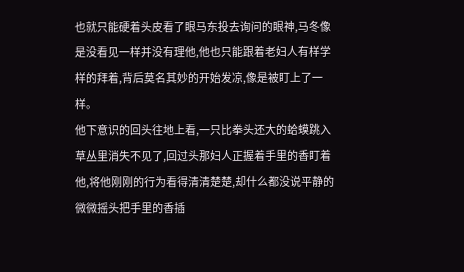也就只能硬着头皮看了眼马东投去询问的眼神,马冬像是没看见一样并没有理他,他也只能跟着老妇人有样学样的拜着,背后莫名其妙的开始发凉,像是被盯上了一样。
他下意识的回头往地上看,一只比拳头还大的蛤蟆跳入草丛里消失不见了,回过头那妇人正握着手里的香盯着他,将他刚刚的行为看得清清楚楚,却什么都没说平静的微微摇头把手里的香插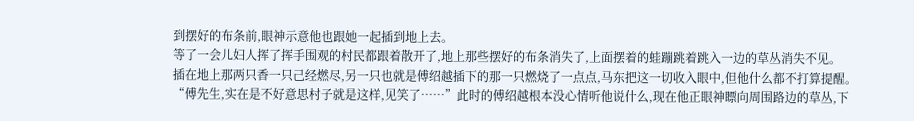到摆好的布条前,眼神示意他也跟她一起插到地上去。
等了一会儿妇人挥了挥手围观的村民都跟着散开了,地上那些摆好的布条消失了,上面摆着的蛙蹦跳着跳入一边的草丛消失不见。
插在地上那两只香一只己经燃尽,另一只也就是傅绍越插下的那一只燃烧了一点点,马东把这一切收入眼中,但他什么都不打算提醒。
“傅先生,实在是不好意思村子就是这样,见笑了……”此时的傅绍越根本没心情听他说什么,现在他正眼神瞟向周围路边的草丛,下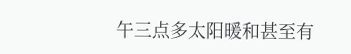午三点多太阳暖和甚至有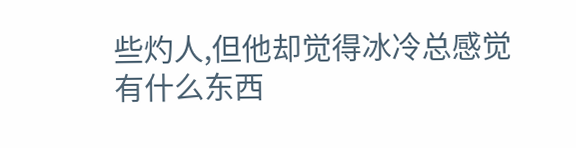些灼人,但他却觉得冰冷总感觉有什么东西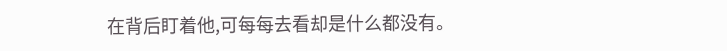在背后盯着他,可每每去看却是什么都没有。